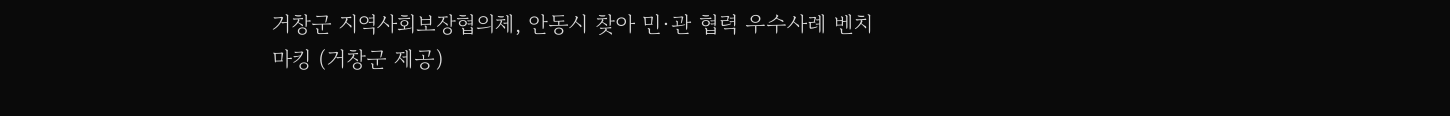거창군 지역사회보장협의체, 안동시 찾아 민·관 협력 우수사례 벤치마킹 (거창군 제공)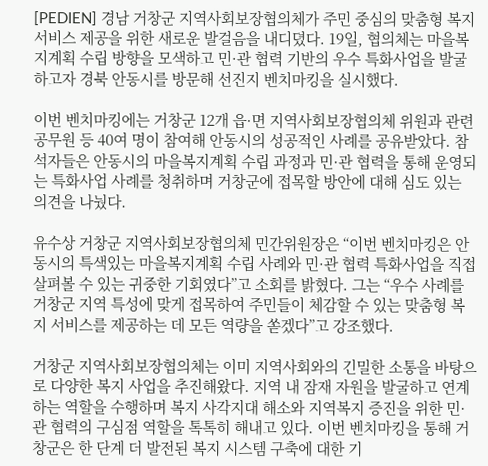[PEDIEN] 경남 거창군 지역사회보장협의체가 주민 중심의 맞춤형 복지 서비스 제공을 위한 새로운 발걸음을 내디뎠다. 19일, 협의체는 마을복지계획 수립 방향을 모색하고 민·관 협력 기반의 우수 특화사업을 발굴하고자 경북 안동시를 방문해 선진지 벤치마킹을 실시했다.

이번 벤치마킹에는 거창군 12개 읍·면 지역사회보장협의체 위원과 관련 공무원 등 40여 명이 참여해 안동시의 성공적인 사례를 공유받았다. 참석자들은 안동시의 마을복지계획 수립 과정과 민·관 협력을 통해 운영되는 특화사업 사례를 청취하며 거창군에 접목할 방안에 대해 심도 있는 의견을 나눴다.

유수상 거창군 지역사회보장협의체 민간위원장은 “이번 벤치마킹은 안동시의 특색있는 마을복지계획 수립 사례와 민·관 협력 특화사업을 직접 살펴볼 수 있는 귀중한 기회였다”고 소회를 밝혔다. 그는 “우수 사례를 거창군 지역 특성에 맞게 접목하여 주민들이 체감할 수 있는 맞춤형 복지 서비스를 제공하는 데 모든 역량을 쏟겠다”고 강조했다.

거창군 지역사회보장협의체는 이미 지역사회와의 긴밀한 소통을 바탕으로 다양한 복지 사업을 추진해왔다. 지역 내 잠재 자원을 발굴하고 연계하는 역할을 수행하며 복지 사각지대 해소와 지역복지 증진을 위한 민·관 협력의 구심점 역할을 톡톡히 해내고 있다. 이번 벤치마킹을 통해 거창군은 한 단계 더 발전된 복지 시스템 구축에 대한 기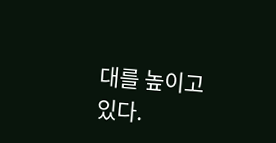대를 높이고 있다.